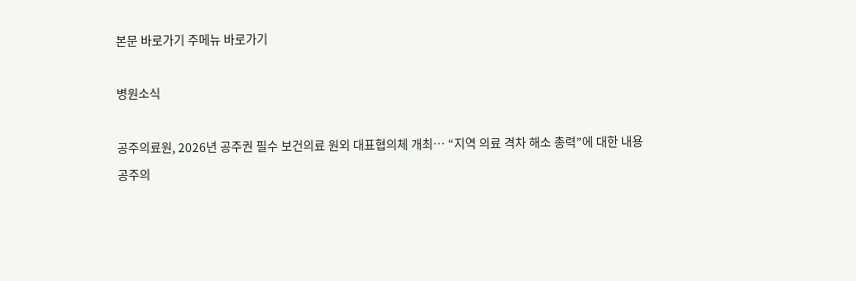본문 바로가기 주메뉴 바로가기

병원소식

공주의료원, 2026년 공주권 필수 보건의료 원외 대표협의체 개최… “지역 의료 격차 해소 총력”에 대한 내용
공주의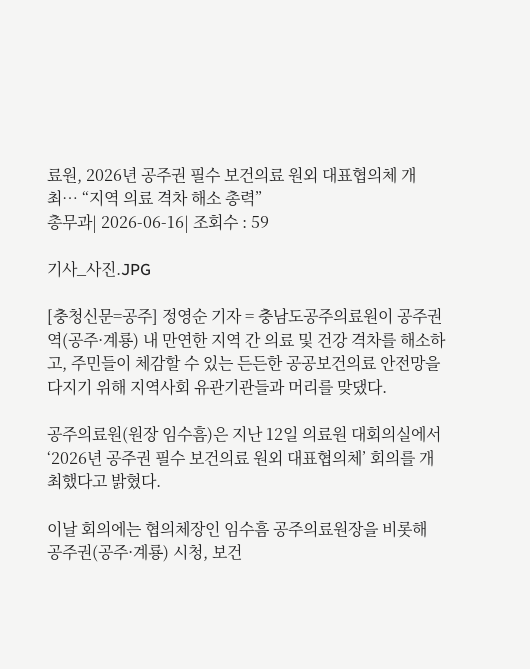료원, 2026년 공주권 필수 보건의료 원외 대표협의체 개최… “지역 의료 격차 해소 총력”
총무과| 2026-06-16| 조회수 : 59

기사_사진.JPG

[충청신문=공주] 정영순 기자 = 충남도공주의료원이 공주권역(공주·계룡) 내 만연한 지역 간 의료 및 건강 격차를 해소하고, 주민들이 체감할 수 있는 든든한 공공보건의료 안전망을 다지기 위해 지역사회 유관기관들과 머리를 맞댔다.

공주의료원(원장 임수흠)은 지난 12일 의료원 대회의실에서 ‘2026년 공주권 필수 보건의료 원외 대표협의체’ 회의를 개최했다고 밝혔다.

이날 회의에는 협의체장인 임수흠 공주의료원장을 비롯해 공주권(공주·계룡) 시청, 보건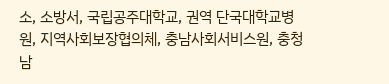소, 소방서, 국립공주대학교, 권역 단국대학교병원, 지역사회보장협의체, 충남사회서비스원, 충청남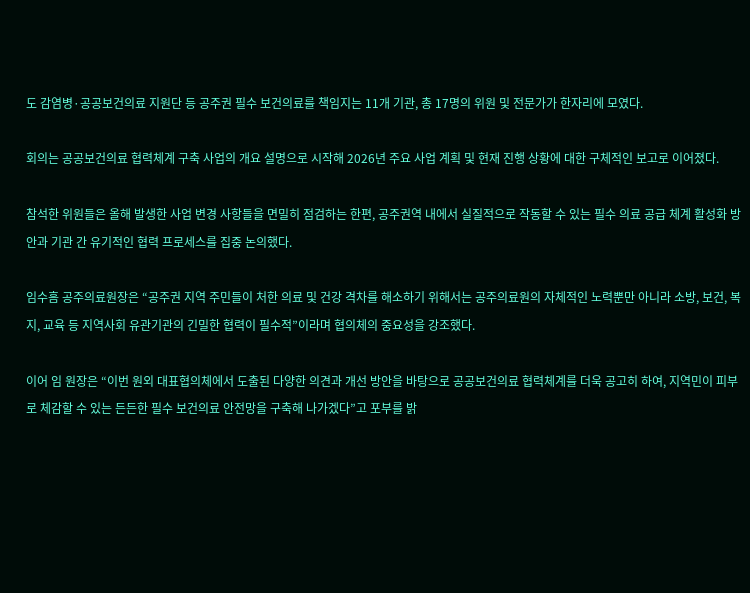도 감염병·공공보건의료 지원단 등 공주권 필수 보건의료를 책임지는 11개 기관, 총 17명의 위원 및 전문가가 한자리에 모였다.

회의는 공공보건의료 협력체계 구축 사업의 개요 설명으로 시작해 2026년 주요 사업 계획 및 현재 진행 상황에 대한 구체적인 보고로 이어졌다.

참석한 위원들은 올해 발생한 사업 변경 사항들을 면밀히 점검하는 한편, 공주권역 내에서 실질적으로 작동할 수 있는 필수 의료 공급 체계 활성화 방안과 기관 간 유기적인 협력 프로세스를 집중 논의했다.

임수흠 공주의료원장은 “공주권 지역 주민들이 처한 의료 및 건강 격차를 해소하기 위해서는 공주의료원의 자체적인 노력뿐만 아니라 소방, 보건, 복지, 교육 등 지역사회 유관기관의 긴밀한 협력이 필수적”이라며 협의체의 중요성을 강조했다.

이어 임 원장은 “이번 원외 대표협의체에서 도출된 다양한 의견과 개선 방안을 바탕으로 공공보건의료 협력체계를 더욱 공고히 하여, 지역민이 피부로 체감할 수 있는 든든한 필수 보건의료 안전망을 구축해 나가겠다”고 포부를 밝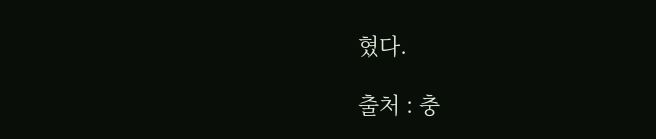혔다.

출처 : 충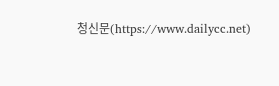청신문(https://www.dailycc.net)